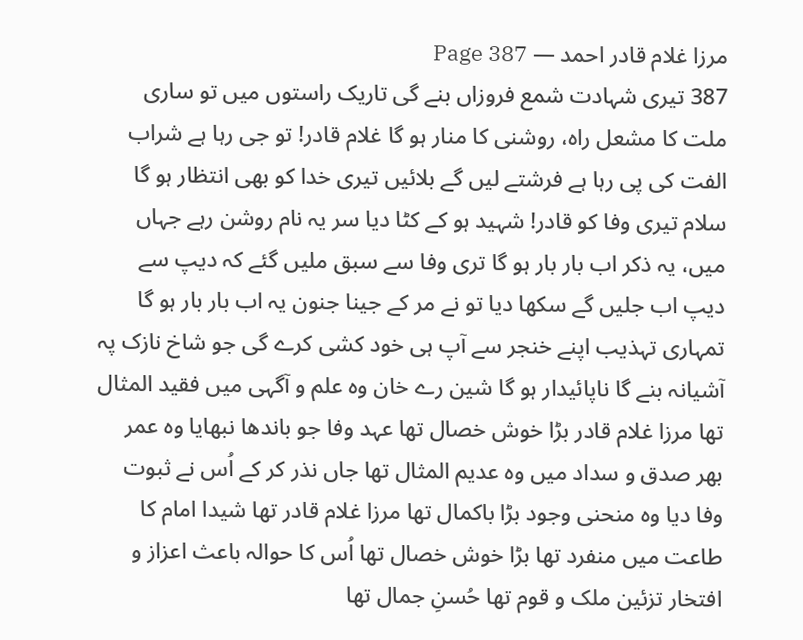مرزا غلام قادر احمد — Page 387
387 تیری شہادت شمع فروزاں بنے گی تاریک راستوں میں تو ساری ملت کا مشعل راہ، روشنی کا منار ہو گا غلام قادر! تو جی رہا ہے شراب الفت کی پی رہا ہے فرشتے لیں گے بلائیں تیری خدا کو بھی انتظار ہو گا سلام تیری وفا کو قادر! شہید ہو کے کٹا دیا سر یہ نام روشن رہے جہاں میں، یہ ذکر اب بار بار ہو گا تری وفا سے سبق ملیں گئے کہ دیپ سے دیپ اب جلیں گے سکھا دیا تو نے مر کے جینا جنون یہ اب بار بار ہو گا تمہاری تہذیب اپنے خنجر سے آپ ہی خود کشی کرے گی جو شاخ نازک پہ آشیانہ بنے گا ناپائیدار ہو گا شین رے خان وہ علم و آگہی میں فقید المثال تھا مرزا غلام قادر بڑا خوش خصال تھا عہد وفا جو باندھا نبھایا وہ عمر بھر صدق و سداد میں وہ عدیم المثال تھا جاں نذر کر کے اُس نے ثبوت وفا دیا وہ منحنی وجود بڑا باکمال تھا مرزا غلام قادر تھا شیدا امام کا طاعت میں منفرد تھا بڑا خوش خصال تھا اُس کا حوالہ باعث اعزاز و افتخار تزئین ملک و قوم تھا حُسنِ جمال تھا